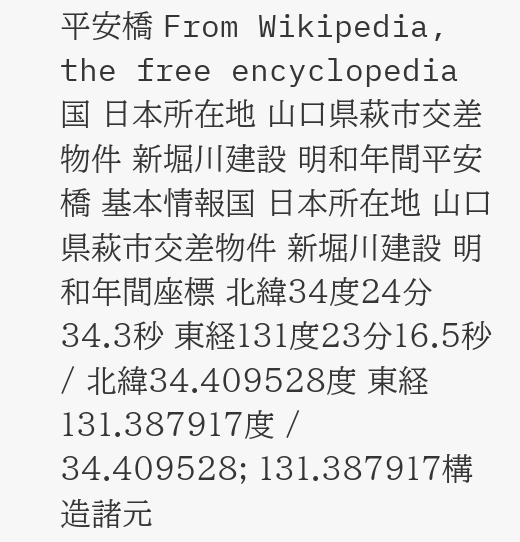平安橋 From Wikipedia, the free encyclopedia 国 日本所在地 山口県萩市交差物件 新堀川建設 明和年間平安橋 基本情報国 日本所在地 山口県萩市交差物件 新堀川建設 明和年間座標 北緯34度24分34.3秒 東経131度23分16.5秒 / 北緯34.409528度 東経131.387917度 / 34.409528; 131.387917構造諸元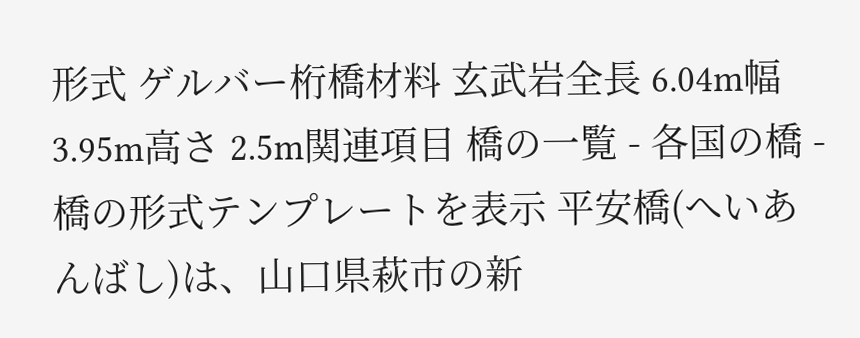形式 ゲルバー桁橋材料 玄武岩全長 6.04m幅 3.95m高さ 2.5m関連項目 橋の一覧 - 各国の橋 - 橋の形式テンプレートを表示 平安橋(へいあんばし)は、山口県萩市の新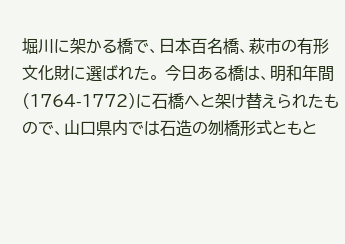堀川に架かる橋で、日本百名橋、萩市の有形文化財に選ばれた。 今日ある橋は、明和年間(1764-1772)に石橋へと架け替えられたもので、山口県内では石造の刎橋形式ともと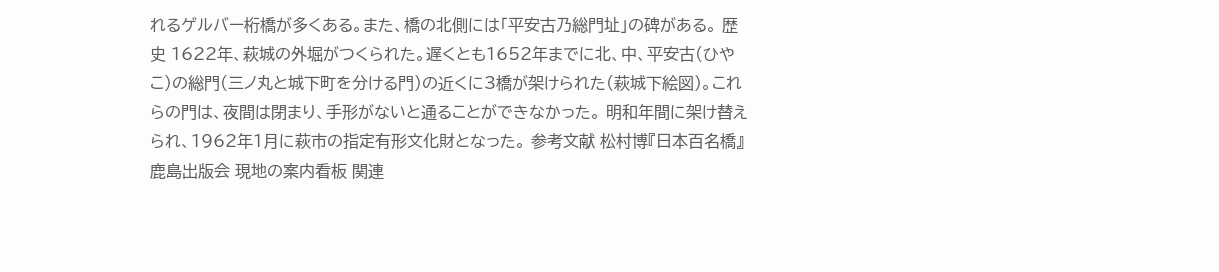れるゲルバー桁橋が多くある。また、橋の北側には「平安古乃総門址」の碑がある。 歴史 1622年、萩城の外堀がつくられた。遅くとも1652年までに北、中、平安古(ひやこ)の総門(三ノ丸と城下町を分ける門)の近くに3橋が架けられた(萩城下絵図)。これらの門は、夜間は閉まり、手形がないと通ることができなかった。 明和年間に架け替えられ、1962年1月に萩市の指定有形文化財となった。 参考文献 松村博『日本百名橋』鹿島出版会 現地の案内看板 関連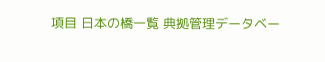項目 日本の橋一覧 典拠管理データベー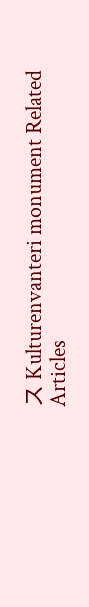ス Kulturenvanteri monument Related Articles